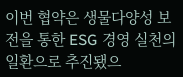이번 협약은 생물다양성 보전을 통한 ESG 경영 실천의 일환으로 추진됐으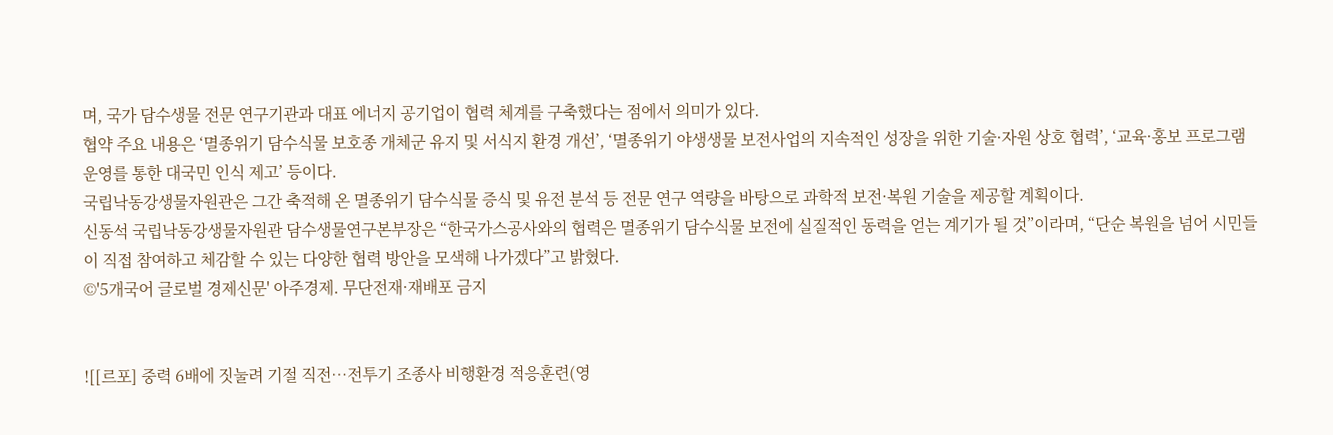며, 국가 담수생물 전문 연구기관과 대표 에너지 공기업이 협력 체계를 구축했다는 점에서 의미가 있다.
협약 주요 내용은 ‘멸종위기 담수식물 보호종 개체군 유지 및 서식지 환경 개선’, ‘멸종위기 야생생물 보전사업의 지속적인 성장을 위한 기술·자원 상호 협력’, ‘교육·홍보 프로그램 운영를 통한 대국민 인식 제고’ 등이다.
국립낙동강생물자원관은 그간 축적해 온 멸종위기 담수식물 증식 및 유전 분석 등 전문 연구 역량을 바탕으로 과학적 보전·복원 기술을 제공할 계획이다.
신동석 국립낙동강생물자원관 담수생물연구본부장은 “한국가스공사와의 협력은 멸종위기 담수식물 보전에 실질적인 동력을 얻는 계기가 될 것”이라며, “단순 복원을 넘어 시민들이 직접 참여하고 체감할 수 있는 다양한 협력 방안을 모색해 나가겠다”고 밝혔다.
©'5개국어 글로벌 경제신문' 아주경제. 무단전재·재배포 금지


![[르포] 중력 6배에 짓눌려 기절 직전…전투기 조종사 비행환경 적응훈련(영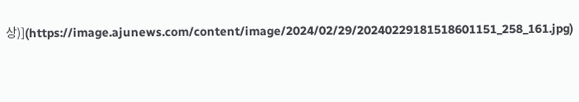상)](https://image.ajunews.com/content/image/2024/02/29/20240229181518601151_258_161.jpg)